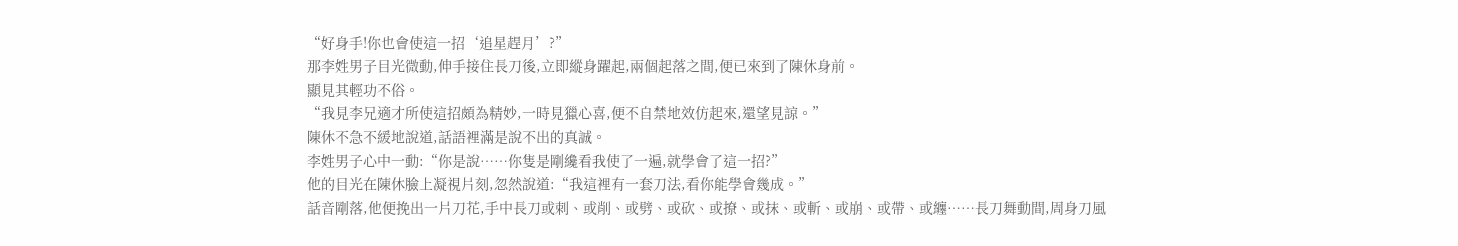“好身手!你也會使這一招‘追星趕月’?”
那李姓男子目光微動,伸手接住長刀後,立即縱身躍起,兩個起落之間,便已來到了陳休身前。
顯見其輕功不俗。
“我見李兄適才所使這招頗為精妙,一時見獵心喜,便不自禁地效仿起來,還望見諒。”
陳休不急不緩地說道,話語裡滿是說不出的真誠。
李姓男子心中一動:“你是說……你隻是剛纔看我使了一遍,就學會了這一招?”
他的目光在陳休臉上凝視片刻,忽然說道:“我這裡有一套刀法,看你能學會幾成。”
話音剛落,他便挽出一片刀花,手中長刀或刺、或削、或劈、或砍、或撩、或抹、或斬、或崩、或帶、或纏……長刀舞動間,周身刀風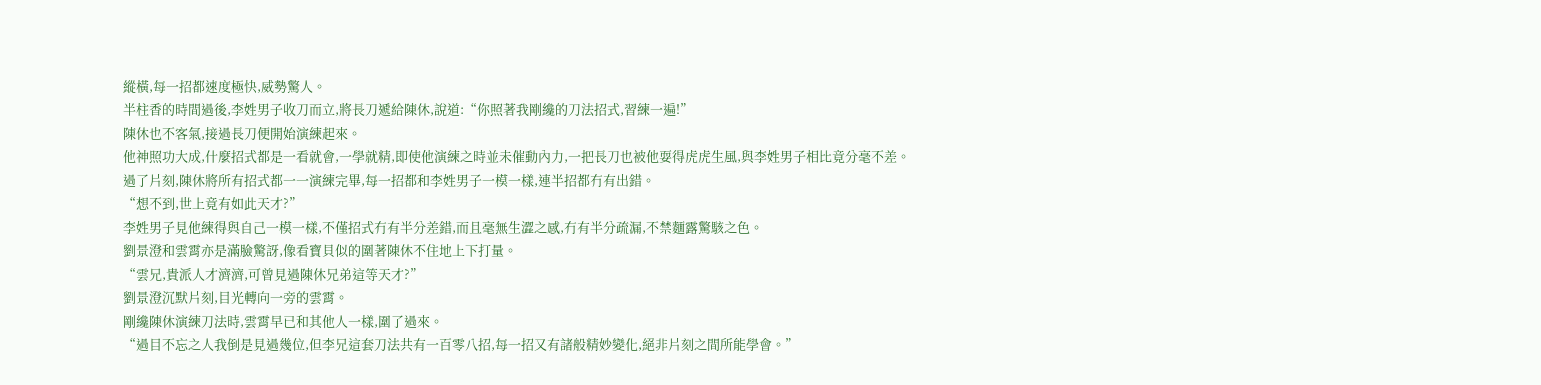縱橫,每一招都速度極快,威勢驚人。
半柱香的時間過後,李姓男子收刀而立,將長刀遞給陳休,說道:“你照著我剛纔的刀法招式,習練一遍!”
陳休也不客氣,接過長刀便開始演練起來。
他神照功大成,什麼招式都是一看就會,一學就精,即使他演練之時並未催動內力,一把長刀也被他耍得虎虎生風,與李姓男子相比竟分毫不差。
過了片刻,陳休將所有招式都一一演練完畢,每一招都和李姓男子一模一樣,連半招都冇有出錯。
“想不到,世上竟有如此天才?”
李姓男子見他練得與自己一模一樣,不僅招式冇有半分差錯,而且毫無生澀之感,冇有半分疏漏,不禁麵露驚駭之色。
劉景澄和雲霄亦是滿臉驚訝,像看寶貝似的圍著陳休不住地上下打量。
“雲兄,貴派人才濟濟,可曾見過陳休兄弟這等天才?”
劉景澄沉默片刻,目光轉向一旁的雲霄。
剛纔陳休演練刀法時,雲霄早已和其他人一樣,圍了過來。
“過目不忘之人我倒是見過幾位,但李兄這套刀法共有一百零八招,每一招又有諸般精妙變化,絕非片刻之間所能學會。”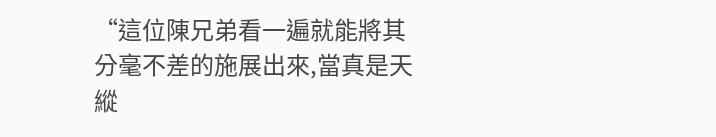“這位陳兄弟看一遍就能將其分毫不差的施展出來,當真是天縱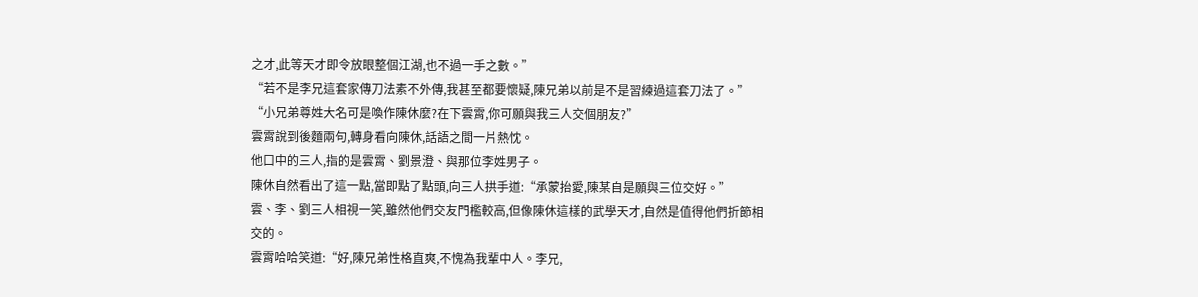之才,此等天才即令放眼整個江湖,也不過一手之數。”
“若不是李兄這套家傳刀法素不外傳,我甚至都要懷疑,陳兄弟以前是不是習練過這套刀法了。”
“小兄弟尊姓大名可是喚作陳休麼?在下雲霄,你可願與我三人交個朋友?”
雲霄說到後麵兩句,轉身看向陳休,話語之間一片熱忱。
他口中的三人,指的是雲霄、劉景澄、與那位李姓男子。
陳休自然看出了這一點,當即點了點頭,向三人拱手道:“承蒙抬愛,陳某自是願與三位交好。”
雲、李、劉三人相視一笑,雖然他們交友門檻較高,但像陳休這樣的武學天才,自然是值得他們折節相交的。
雲霄哈哈笑道:“好,陳兄弟性格直爽,不愧為我輩中人。李兄,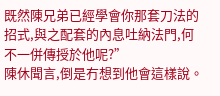既然陳兄弟已經學會你那套刀法的招式,與之配套的內息吐納法門,何不一併傳授於他呢?”
陳休聞言,倒是冇想到他會這樣說。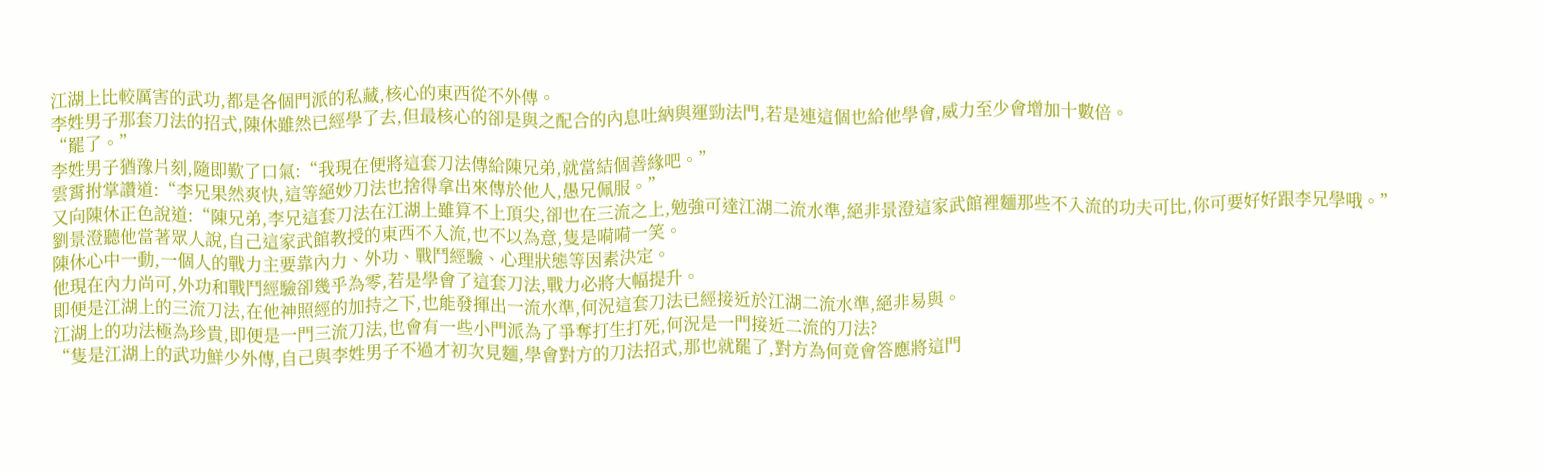江湖上比較厲害的武功,都是各個門派的私藏,核心的東西從不外傳。
李姓男子那套刀法的招式,陳休雖然已經學了去,但最核心的卻是與之配合的內息吐納與運勁法門,若是連這個也給他學會,威力至少會增加十數倍。
“罷了。”
李姓男子猶豫片刻,隨即歎了口氣:“我現在便將這套刀法傳給陳兄弟,就當結個善緣吧。”
雲霄拊掌讚道:“李兄果然爽快,這等絕妙刀法也捨得拿出來傳於他人,愚兄佩服。”
又向陳休正色說道:“陳兄弟,李兄這套刀法在江湖上雖算不上頂尖,卻也在三流之上,勉強可達江湖二流水準,絕非景澄這家武館裡麵那些不入流的功夫可比,你可要好好跟李兄學哦。”
劉景澄聽他當著眾人說,自己這家武館教授的東西不入流,也不以為意,隻是嗬嗬一笑。
陳休心中一動,一個人的戰力主要靠內力、外功、戰鬥經驗、心理狀態等因素決定。
他現在內力尚可,外功和戰鬥經驗卻幾乎為零,若是學會了這套刀法,戰力必將大幅提升。
即便是江湖上的三流刀法,在他神照經的加持之下,也能發揮出一流水準,何況這套刀法已經接近於江湖二流水準,絕非易與。
江湖上的功法極為珍貴,即便是一門三流刀法,也會有一些小門派為了爭奪打生打死,何況是一門接近二流的刀法?
“隻是江湖上的武功鮮少外傳,自己與李姓男子不過才初次見麵,學會對方的刀法招式,那也就罷了,對方為何竟會答應將這門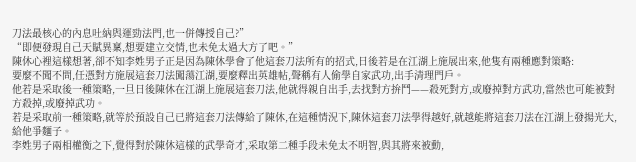刀法最核心的內息吐納與運勁法門,也一併傳授自己?”
“即便發現自己天賦異稟,想要建立交情,也未免太過大方了吧。”
陳休心裡這樣想著,卻不知李姓男子正是因為陳休學會了他這套刀法所有的招式,日後若是在江湖上施展出來,他隻有兩種應對策略:
要麼不聞不問,任憑對方施展這套刀法闖蕩江湖,要麼釋出英雄帖,聲稱有人偷學自家武功,出手清理門戶。
他若是采取後一種策略,一旦日後陳休在江湖上施展這套刀法,他就得親自出手,去找對方拚鬥——殺死對方,或廢掉對方武功,當然也可能被對方殺掉,或廢掉武功。
若是采取前一種策略,就等於預設自己已將這套刀法傳給了陳休,在這種情況下,陳休這套刀法學得越好,就越能將這套刀法在江湖上發揚光大,給他爭麵子。
李姓男子兩相權衡之下,覺得對於陳休這樣的武學奇才,采取第二種手段未免太不明智,與其將來被動,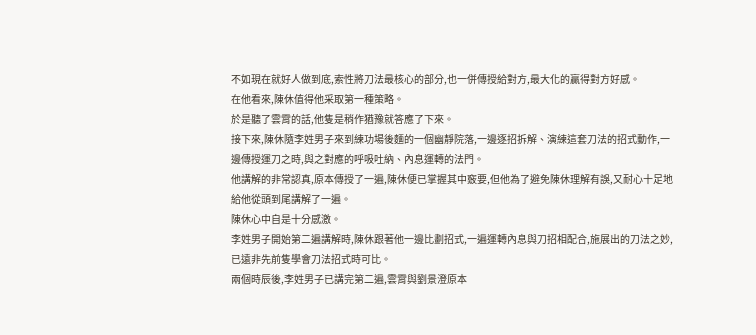不如現在就好人做到底,索性將刀法最核心的部分,也一併傳授給對方,最大化的贏得對方好感。
在他看來,陳休值得他采取第一種策略。
於是聽了雲霄的話,他隻是稍作猶豫就答應了下來。
接下來,陳休隨李姓男子來到練功場後麵的一個幽靜院落,一邊逐招拆解、演練這套刀法的招式動作,一邊傳授運刀之時,與之對應的呼吸吐納、內息運轉的法門。
他講解的非常認真,原本傳授了一遍,陳休便已掌握其中竅要,但他為了避免陳休理解有誤,又耐心十足地給他從頭到尾講解了一遍。
陳休心中自是十分感激。
李姓男子開始第二遍講解時,陳休跟著他一邊比劃招式,一遍運轉內息與刀招相配合,施展出的刀法之妙,已遠非先前隻學會刀法招式時可比。
兩個時辰後,李姓男子已講完第二遍,雲霄與劉景澄原本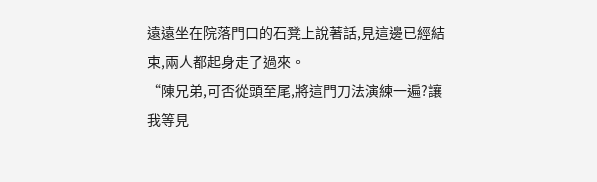遠遠坐在院落門口的石凳上說著話,見這邊已經結束,兩人都起身走了過來。
“陳兄弟,可否從頭至尾,將這門刀法演練一遍?讓我等見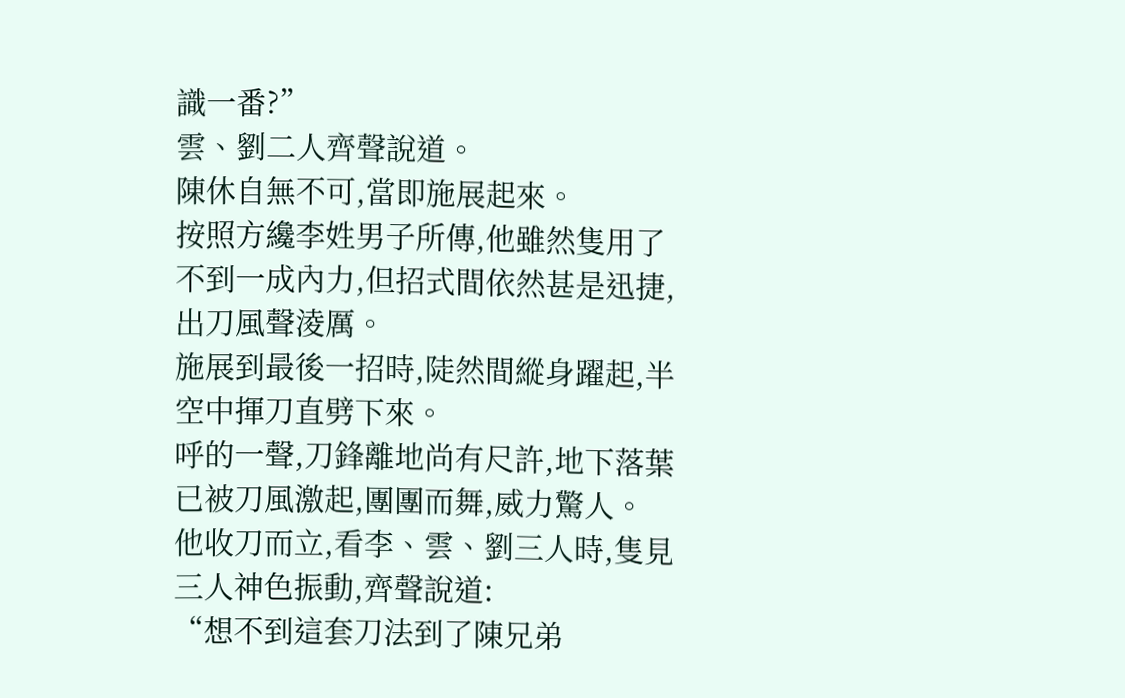識一番?”
雲、劉二人齊聲說道。
陳休自無不可,當即施展起來。
按照方纔李姓男子所傳,他雖然隻用了不到一成內力,但招式間依然甚是迅捷,出刀風聲淩厲。
施展到最後一招時,陡然間縱身躍起,半空中揮刀直劈下來。
呼的一聲,刀鋒離地尚有尺許,地下落葉已被刀風激起,團團而舞,威力驚人。
他收刀而立,看李、雲、劉三人時,隻見三人神色振動,齊聲說道:
“想不到這套刀法到了陳兄弟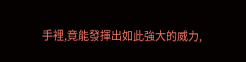手裡,竟能發揮出如此強大的威力,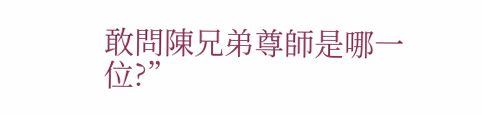敢問陳兄弟尊師是哪一位?”